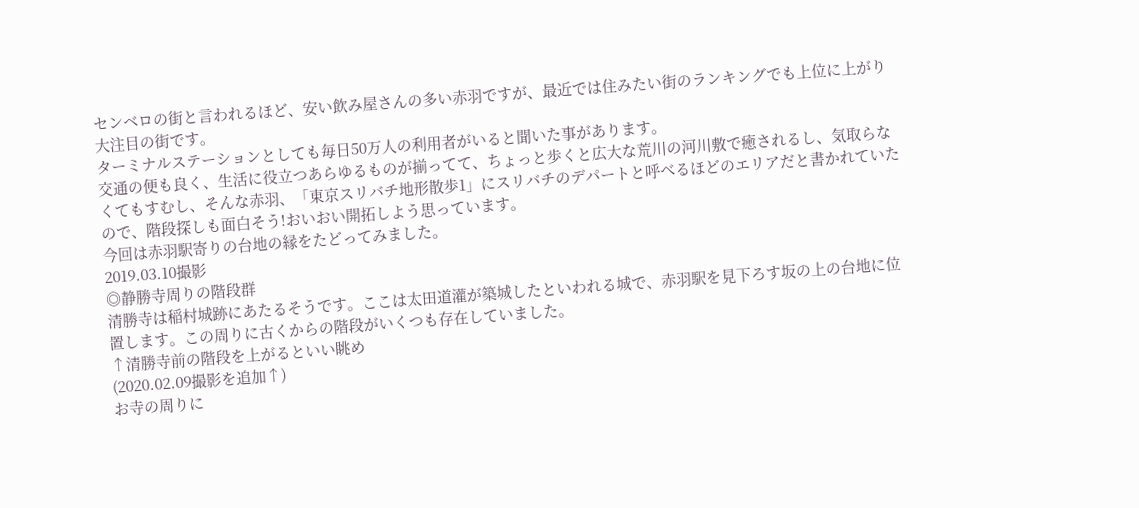センベロの街と言われるほど、安い飲み屋さんの多い赤羽ですが、最近では住みたい街のランキングでも上位に上がり大注目の街です。
ターミナルステーションとしても毎日50万人の利用者がいると聞いた事があります。
交通の便も良く、生活に役立つあらゆるものが揃ってて、ちょっと歩くと広大な荒川の河川敷で癒されるし、気取らなくてもすむし、そんな赤羽、「東京スリバチ地形散歩1」にスリバチのデパートと呼べるほどのエリアだと書かれていたので、階段探しも面白そう!おいおい開拓しよう思っています。
今回は赤羽駅寄りの台地の縁をたどってみました。
2019.03.10撮影
◎静勝寺周りの階段群
清勝寺は稲村城跡にあたるそうです。ここは太田道灌が築城したといわれる城で、赤羽駅を見下ろす坂の上の台地に位置します。この周りに古くからの階段がいくつも存在していました。
↑清勝寺前の階段を上がるといい眺め
(2020.02.09撮影を追加↑)
お寺の周りに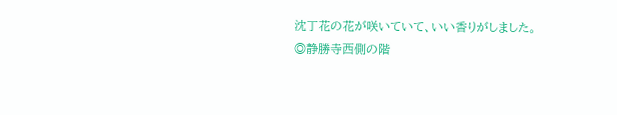沈丁花の花が咲いていて、いい香りがしました。
◎静勝寺西側の階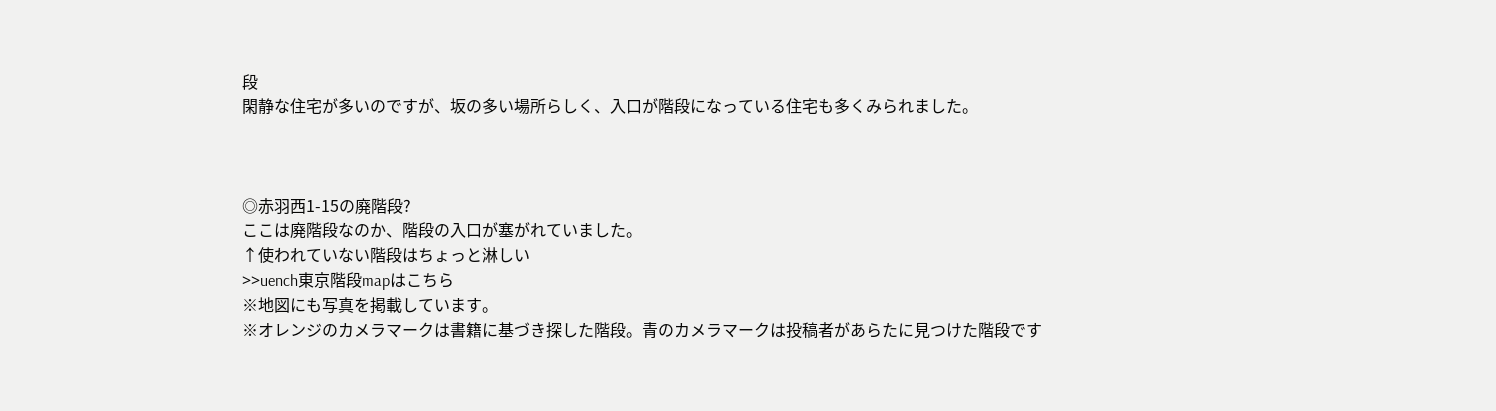段
閑静な住宅が多いのですが、坂の多い場所らしく、入口が階段になっている住宅も多くみられました。



◎赤羽西1-15の廃階段?
ここは廃階段なのか、階段の入口が塞がれていました。
↑使われていない階段はちょっと淋しい
>>uench東京階段mapはこちら
※地図にも写真を掲載しています。
※オレンジのカメラマークは書籍に基づき探した階段。青のカメラマークは投稿者があらたに見つけた階段です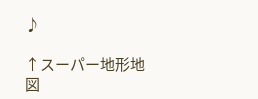♪

↑スーパー地形地図